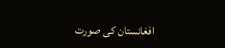افغانستان کی صورت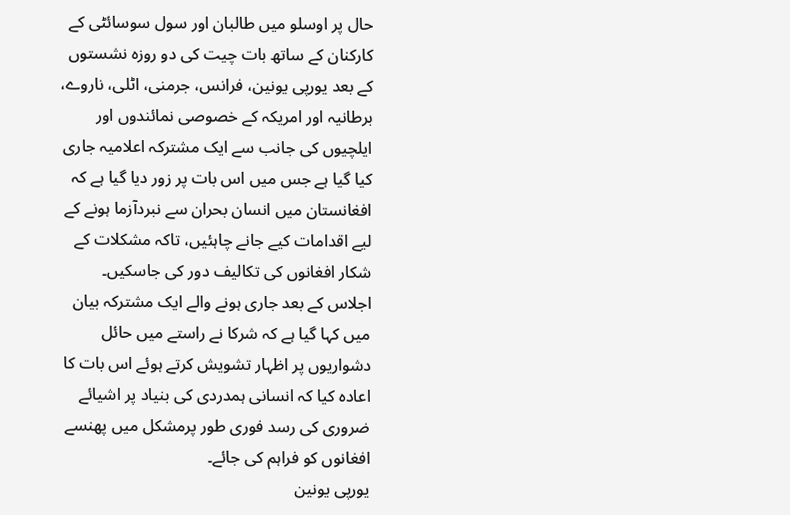حال پر اوسلو میں طالبان اور سول سوسائٹی کے کارکنان کے ساتھ بات چیت کی دو روزہ نشستوں کے بعد یورپی یونین، فرانس، جرمنی، اٹلی، ناروے، برطانیہ اور امریکہ کے خصوصی نمائندوں اور ایلچیوں کی جانب سے ایک مشترکہ اعلامیہ جاری کیا گیا ہے جس میں اس بات پر زور دیا گیا ہے کہ افغانستان میں انسان بحران سے نبردآزما ہونے کے لیے اقدامات کیے جانے چاہئیں، تاکہ مشکلات کے شکار افغانوں کی تکالیف دور کی جاسکیں۔
اجلاس کے بعد جاری ہونے والے ایک مشترکہ بیان میں کہا گیا ہے کہ شرکا نے راستے میں حائل دشواریوں پر اظہار تشویش کرتے ہوئے اس بات کا اعادہ کیا کہ انسانی ہمدردی کی بنیاد پر اشیائے ضروری کی رسد فوری طور پرمشکل میں پھنسے افغانوں کو فراہم کی جائے۔
یورپی یونین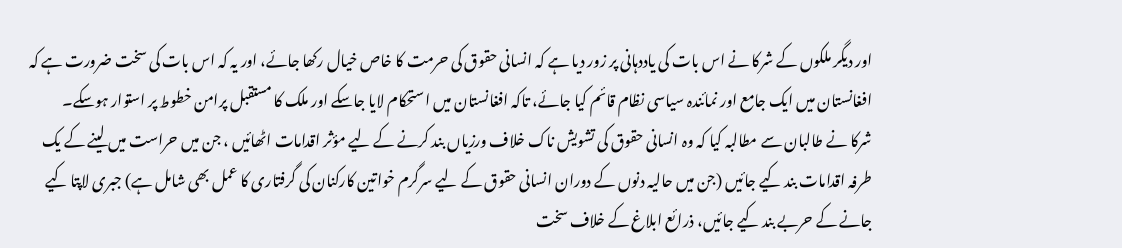اور دیگر ملکوں کے شرکا نے اس بات کی یاددہانی پر زور دیا ہے کہ انسانی حقوق کی حرمت کا خاص خیال رکھا جائے، اور یہ کہ اس بات کی سخت ضرورت ہے کہ افغانستان میں ایک جامع اور نمائندہ سیاسی نظام قائم کیا جائے، تاکہ افغانستان میں استحکام لایا جاسکے اور ملک کا مستقبل پرامن خطوط پر استوار ہوسکے۔
شرکا نے طالبان سے مطالبہ کیا کہ وہ انسانی حقوق کی تشویش ناک خلاف ورزیاں بند کرنے کے لیے مؤثر اقدامات اٹھائیں ، جن میں حراست میں لینے کے یک طرفہ اقدامات بند کیے جائیں (جن میں حالیہ دنوں کے دوران انسانی حقوق کے لیے سرگرم خواتین کارکنان کی گرفتاری کا عمل بھی شامل ہے) جبری لاپتا کیے جانے کے حربے بند کیے جائیں، ذرائع ابلاغ کے خلاف سخت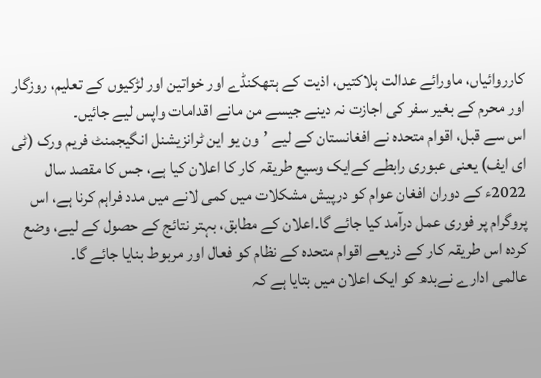کارروائیاں، ماورائے عدالت ہلاکتیں، اذیت کے ہتھکنڈے اور خواتین اور لڑکیوں کے تعلیم، روزگار اور محرم کے بغیر سفر کی اجازت نہ دینے جیسے من مانے اقدامات واپس لیے جائیں۔
اس سے قبل، اقوام متحدہ نے افغانستان کے لیے ’ون یو این ٹرانزیشنل انگیجمنٹ فریم ورک (ٹی ای ایف) یعنی عبوری رابطے کےایک وسیع طریقہ کار کا اعلان کیا ہے، جس کا مقصد سال 2022ء کے دوران افغان عوام کو درپیش مشکلات میں کمی لانے میں مدد فراہم کرنا ہے، اس پروگرام پر فوری عمل درآمد کیا جائے گا۔اعلان کے مطابق، بہتر نتائج کے حصول کے لیے، وضع کردہ اس طریقہ کار کے ذریعے اقوام متحدہ کے نظام کو فعال اور مربوط بنایا جائے گا۔
عالمی ادارے نےبدھ کو ایک اعلان میں بتایا ہے کہ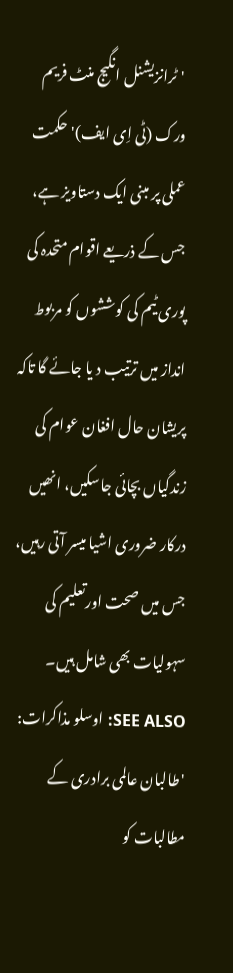'ٹرانزیشنل انگیج منٹ فریم ورک (ٹی اِی ایف)' حکمت عملی پر مبنی ایک دستاویز ہے، جس کے ذریعے اقوام متحدہ کی پوری ٹیم کی کوششوں کو مربوط انداز میں ترتیب د یا جائے گا تاکہ پریشان حال افغان عوام کی زندگیاں بچائی جاسکیں، انھیں درکار ضروری اشیا میسر آتی رہیں، جس میں صحت اورتعلیم کی سہولیات بھی شامل ہیں۔
SEE ALSO: اوسلو مذاکرات: 'طالبان عالمی برادری کے مطالبات کو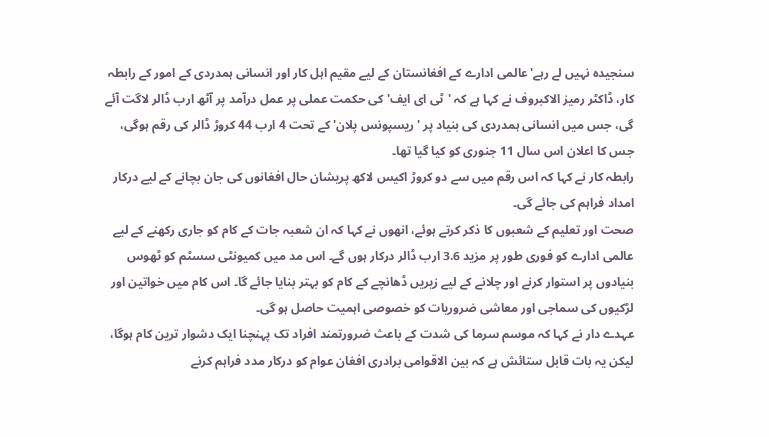سنجیدہ نہیں لے رہے'عالمی ادارے کے افغانستان کے لیے مقیم اہل کار اور انسانی ہمدردی کے امور کے رابطہ کار، ڈاکٹر رمیز الاکبروف نے کہا ہے کہ 'ٹی ای ایف' کی حکمت عملی پر عمل درآمد پر آٹھ ارب ڈالر لاگت آئے گی، جس میں انسانی ہمدردی کی بنیاد پر 'ریسپونس پلان' کے تحت 4 ارب 44 کروڑ ڈالر کی رقم ہوگی، جس کا اعلان اس سال 11 جنوری کو کیا گیا تھا۔
رابطہ کار نے کہا کہ اس رقم میں سے دو کروڑ اکیس لاکھ پریشان حال افغانوں کی جان بچانے کے لیے درکار امداد فراہم کی جائے گی۔
صحت اور تعلیم کے شعبوں کا ذکر کرتے ہوئے، انھوں نے کہا کہ ان شعبہ جات کے کام کو جاری رکھنے کے لیے عالمی ادارے کو فوری طور پر مزید 3.6 ارب ڈالر درکار ہوں گے۔ اس مد میں کمیونٹی سسٹم کو ٹھوس بنیادوں پر استوار کرنے اور چلانے کے لیے زیریں ڈھانچے کے کام کو بہتر بنایا جائے گا۔ اس کام میں خواتین اور لڑکیوں کی سماجی اور معاشی ضروریات کو خصوصی اہمیت حاصل ہو گی۔
عہدے دار نے کہا کہ موسم سرما کی شدت کے باعث ضرورتمند افراد تک پہنچنا ایک دشوار ترین کام ہوگا، لیکن یہ بات قابل ستائش ہے کہ بین الاقوامی برادری افغان عوام کو درکار مدد فراہم کرنے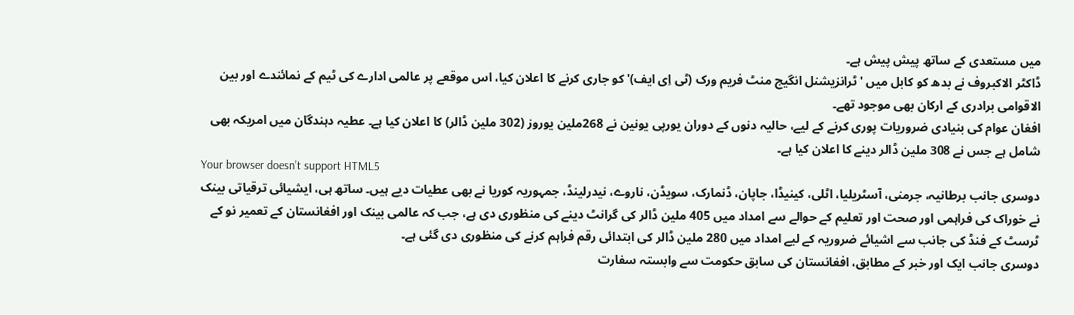میں مستعدی کے ساتھ پیش پیش ہے۔
ڈاکٹر الاکبروف نے بدھ کو کابل میں 'ٹرانزیشنل انگیج منٹ فریم ورک (ٹی اِی ایف)' کو جاری کرنے کا اعلان کیا، اس موقعے پر عالمی ادارے کی ٹیم کے نمائندے اور بین الاقوامی برادری کے ارکان بھی موجود تھے۔
افغان عوام کی بنیادی ضروریات پوری کرنے کے لیے، حالیہ دنوں کے دوران یورپی یونین نے 268ملین یوروز (302 ملین ڈالر) کا اعلان کیا ہے۔ عطیہ دہندگان میں امریکہ بھی شامل ہے جس نے 308 ملین ڈالر دینے کا اعلان کیا ہے۔
Your browser doesn’t support HTML5
دوسری جانب برطانیہ، جرمنی، آسٹریلیا، اٹلی، کینیڈا، جاپان، ڈنمارک، سویڈن، ناروے، نیدرلینڈ، جمہوریہ کوریا نے بھی عطیات دیے ہیں۔ ساتھ ہی، ایشیائی ترقیاتی بینک نے خوراک کی فراہمی اور صحت اور تعلیم کے حوالے سے امداد میں 405 ملین ڈالر کی گرانٹ دینے کی منظوری دی ہے، جب کہ عالمی بینک اور افغانستان کے تعمیر نو کے ٹرسٹ کے فنڈ کی جانب سے اشیائے ضروریہ کے لیے امداد میں 280 ملین ڈالر کی ابتدائی رقم فراہم کرنے کی منظوری دی گئی ہے۔
دوسری جانب ایک اور خبر کے مطابق، افغانستان کی سابق حکومت سے وابستہ سفارت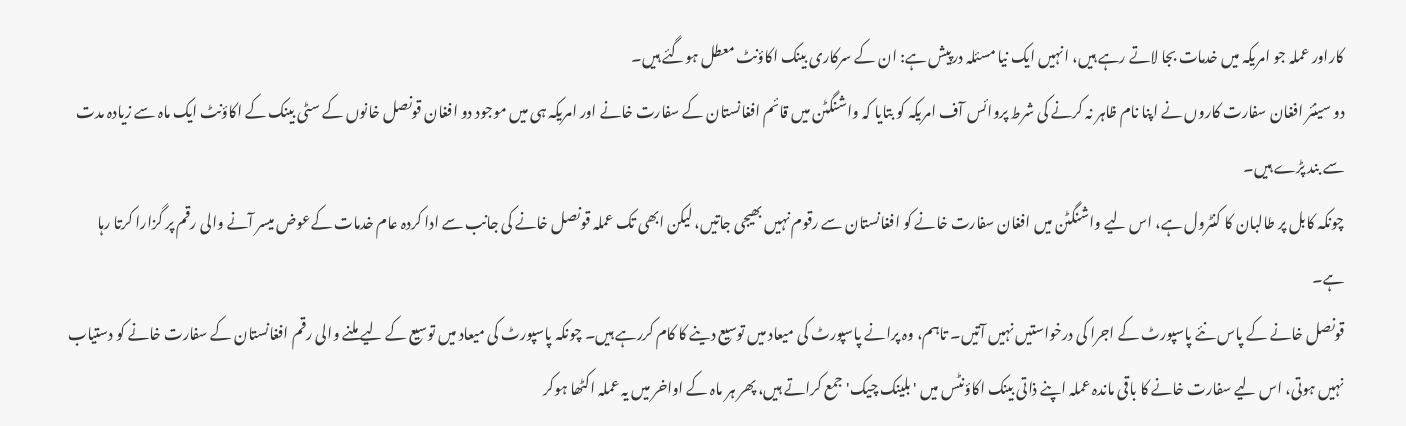کاراور عملہ جو امریکہ میں خدمات بجا لاتے رہے ہیں، انہیں ایک نیا مسئلہ درپیش ہے: ان کے سرکاری بینک اکاؤنٹ معطل ہوگئے ہیں۔
دو سینئر افغان سفارت کاروں نے اپنا نام ظاہر نہ کرنے کی شرط پروائس آف امریکہ کو بتایا کہ واشنگٹن میں قائم افغانستان کے سفارت خانے اور امریکہ ہی میں موجود دو افغان قونصل خانوں کے سٹی بینک کے اکاؤنٹ ایک ماہ سے زیادہ مدت سے بند پڑے ہیں۔
چونکہ کابل پر طالبان کا کنٹرول ہے، اس لیے واشنگٹن میں افغان سفارت خانے کو افغانستان سے رقوم نہیں بھیجی جاتیں، لیکن ابھی تک عملہ قونصل خانے کی جانب سے ادا کردہ عام خدمات کےعوض میسر آنے والی رقم پر گزارا کرتا رہا ہے۔
قونصل خانے کے پاس نئے پاسپورٹ کے اجرا کی درخواستیں نہیں آتیں۔ تاہم، وہ پرانے پاسپورٹ کی میعاد میں توسیع دینے کا کام کررہے ہیں۔ چونکہ پاسپورٹ کی میعاد میں توسیع کے لیے ملنے والی رقم افغانستان کے سفارت خانے کو دستیاب نہیں ہوتی، اس لیے سفارت خانے کا باقی ماندہ عملہ اپنے ذاتی بینک اکاؤنٹس میں 'بلینک چیک' جمع کراتے ہیں، پھر ہر ماہ کے اواخر میں یہ عملہ اکٹھا ہوکر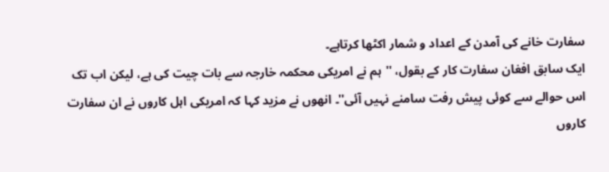سفارت خانے کی آمدن کے اعداد و شمار اکٹھا کرتاہے۔
ایک سابق افغان سفارت کار کے بقول، ''ہم نے امریکی محکمہ خارجہ سے بات چیت کی ہے، لیکن اب تک اس حوالے سے کوئی پیش رفت سامنے نہیں آئی''۔ انھوں نے مزید کہا کہ امریکی اہل کاروں نے ان سفارت کاروں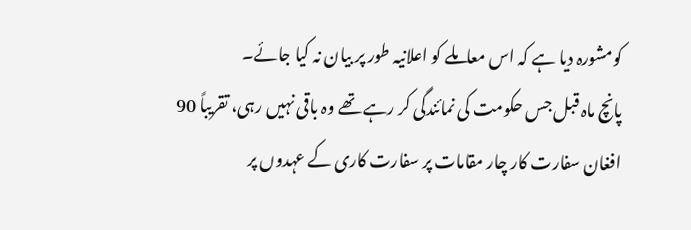کومشورہ دیا ہے کہ اس معاملے کو اعلانیہ طور پر بیان نہ کیا جائے۔
پانچ ماہ قبل جس حکومت کی نمائندگی کر رہے تھے وہ باقی نہیں رہی، تقریباً 90 افغان سفارت کار چار مقامات پر سفارت کاری کے عہدوں پر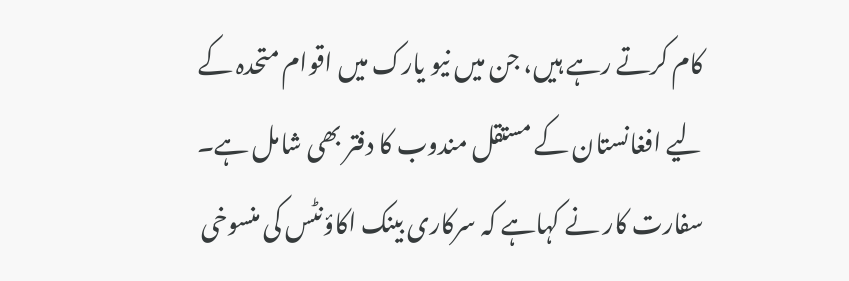کام کرتے رہے ہیں، جن میں نیو یارک میں اقوام متحدہ کے لیے افغانستان کے مستقل مندوب کا دفتر بھی شامل ہے۔
سفارت کار نے کہاہے کہ سرکاری بینک اکاؤنٹس کی منسوخی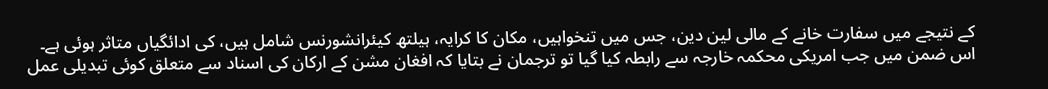کے نتیجے میں سفارت خانے کے مالی لین دین، جس میں تنخواہیں، مکان کا کرایہ، ہیلتھ کیئرانشورنس شامل ہیں، کی ادائگیاں متاثر ہوئی ہے۔
اس ضمن میں جب امریکی محکمہ خارجہ سے رابطہ کیا گیا تو ترجمان نے بتایا کہ افغان مشن کے ارکان کی اسناد سے متعلق کوئی تبدیلی عمل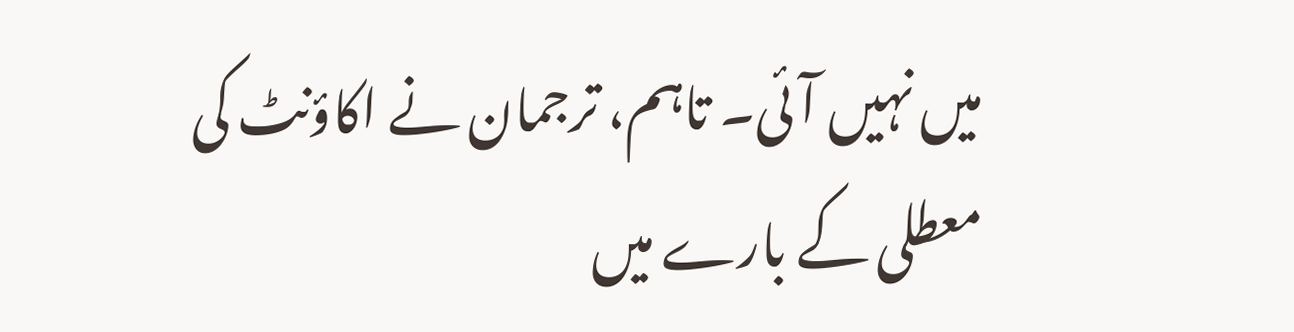میں نہیں آئی۔ تاہم، ترجمان نے اکاؤنٹ کی معطلی کے بارے میں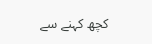کچھ کہنے سے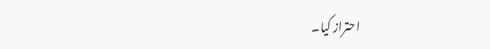احتراز کیا۔